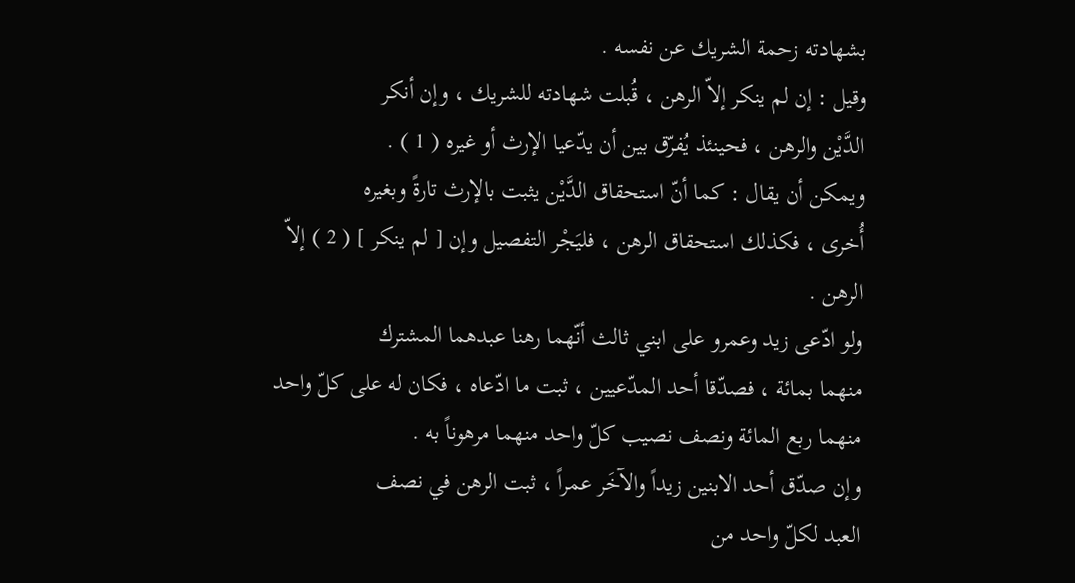بشهادته زحمة الشريك عن نفسه .
وقيل : إن لم ينكر إلاّ الرهن ، قُبلت شهادته للشريك ، وإن أنكر
الدَّيْن والرهن ، فحينئذ يُفرّق بين أن يدّعيا الإرث أو غيره ( 1 ) .
ويمكن أن يقال : كما أنّ استحقاق الدَّيْن يثبت بالإرث تارةً وبغيره
أُخرى ، فكذلك استحقاق الرهن ، فليَجْر التفصيل وإن [ لم ينكر ] ( 2 ) إلاّ
الرهن .
ولو ادّعى زيد وعمرو على ابني ثالث أنّهما رهنا عبدهما المشترك
منهما بمائة ، فصدّقا أحد المدّعيين ، ثبت ما ادّعاه ، فكان له على كلّ واحد
منهما ربع المائة ونصف نصيب كلّ واحد منهما مرهوناً به .
وإن صدّق أحد الابنين زيداً والآخَر عمراً ، ثبت الرهن في نصف
العبد لكلّ واحد من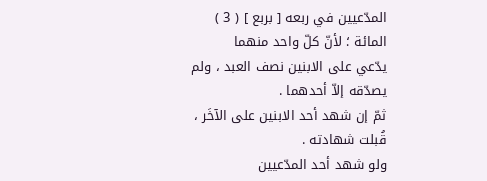المدّعيين في ربعه [ بربع ] ( 3 ) المائة ؛ لأنّ كلّ واحد منهما
يدّعي على الابنين نصف العبد ، ولم يصدّقه إلاّ أحدهما .
ثمّ إن شهد أحد الابنين على الآخَر ، قُبلت شهادته .
ولو شهد أحد المدّعيين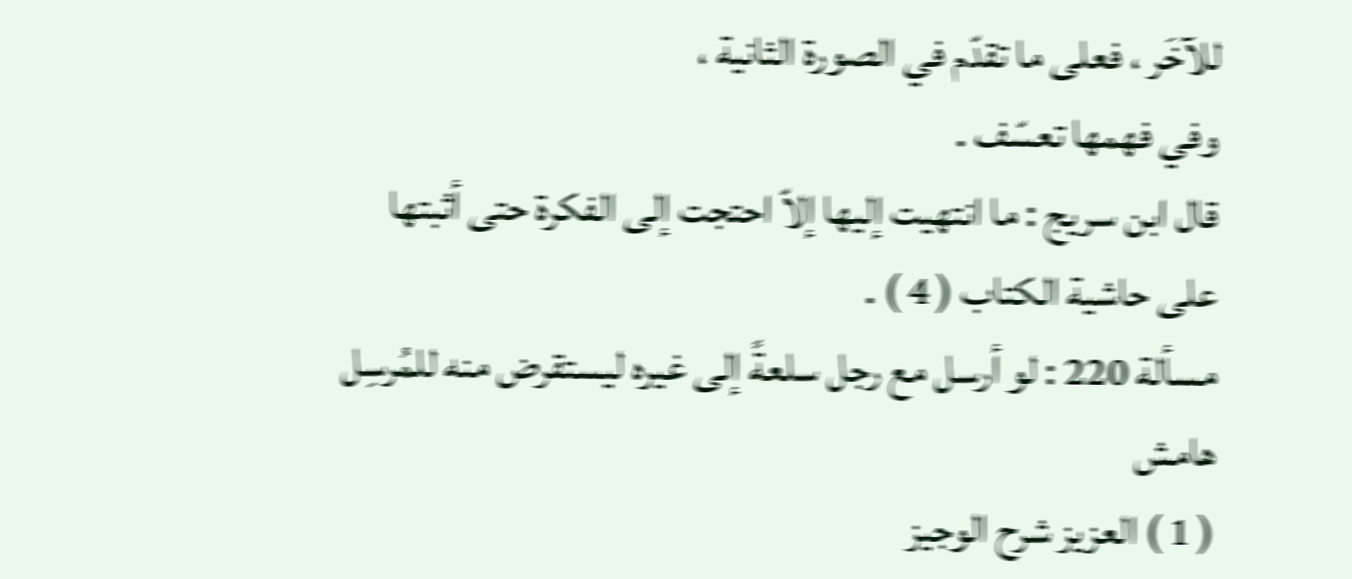للآخَر ، فعلى ما تقدّم في الصورة الثانية ،
وفي فهمها تعسّف .
قال ابن سريج : ما انتهيت إليها إلاّ احتجت إلى الفكرة حتى أثبتها
على حاشية الكتاب ( 4 ) .
مسألة 220 : لو أرسل مع رجل سلعةً إلى غيره ليستقرض منه للمُرسِل
هامش
( 1 ) العزيز شرح الوجيز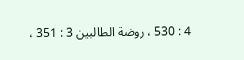4 : 530 ، روضة الطالبين 3 : 351 ،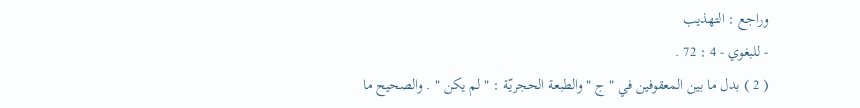وراجع : التهذيب
- للبغوي - 4 : 72 .
( 2 ) بدل ما بين المعقوفين في " ج " والطبعة الحجريّة : " لم يكن " . والصحيح ما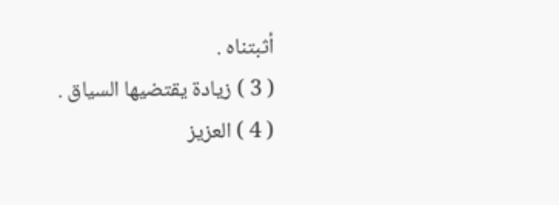أثبتناه .
( 3 ) زيادة يقتضيها السياق .
( 4 ) العزيز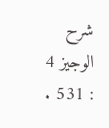شرح الوجيز 4 : 531 .